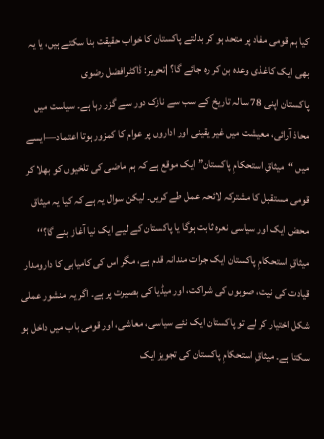کیا ہم قومی مفاد پر متحد ہو کر بدلتے پاکستان کا خواب حقیقت بنا سکتے ہیں، یا یہ بھی ایک کاغذی وعدہ بن کر رہ جائے گا؟ |تحریر: ڈاکٹرافضل رضوی
پاکستان اپنی 78 سالہ تاریخ کے سب سے نازک دور سے گزر رہا ہے۔ سیاست میں محاذ آرائی، معیشت میں غیر یقینی اور اداروں پر عوام کا کمزور ہوتا اعتماد—ایسے میں “میثاقِ استحکامِ پاکستان” ایک موقع ہے کہ ہم ماضی کی تلخیوں کو بھلا کر قومی مستقبل کا مشترکہ لائحہ عمل طے کریں۔ لیکن سوال یہ ہے کہ کیا یہ میثاق محض ایک اور سیاسی نعرہ ثابت ہوگا یا پاکستان کے لیے ایک نیا آغاز بنے گا؟‘‘
میثاقِ استحکامِ پاکستان ایک جرات مندانہ قدم ہے، مگر اس کی کامیابی کا دارومدار قیادت کی نیت، صوبوں کی شراکت، اور میڈیا کی بصیرت پر ہے۔ اگر یہ منشور عملی شکل اختیار کر لے تو پاکستان ایک نئے سیاسی، معاشی، اور قومی باب میں داخل ہو سکتا ہے۔ میثاقِ استحکامِ پاکستان کی تجویز ایک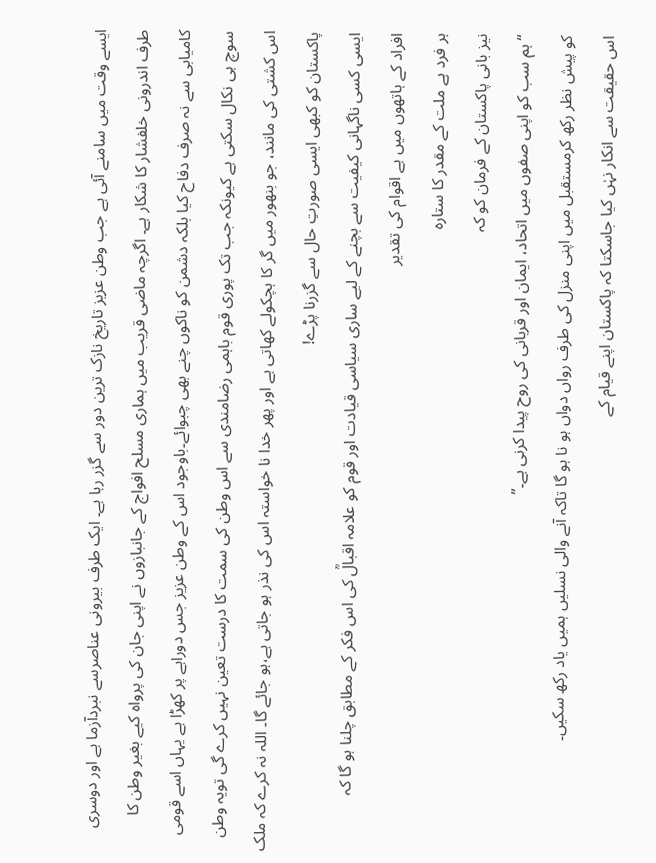ایسے وقت میں سامنے آئی ہے جب وطن عزیز تاریخ نازک ترین دور سے گزر رہا ہے۔ ایک طرف بیرونی عناصرسے نبردآزما ہے اور دوسری طرف اندرونی خلفشار کا شکار ہے۔ اگرچہ ماضی قریب میں ہماری مسلح افواج کے جانبازوں نے اپنی جان کی پرواہ کیے بغیر وطن کا کامیابی سے نہ صرف دفاح کیا بلکہ دشمن کو ناکوں چنے بھی چبوائے۔باوجود اس کے وطن عزیز جس دوراہے پر کھڑا ہے یہاں اسے قومی سوچ ہی نکال سکتی ہے کیونکہ جب تک پوری قوم باہمی رضامندی سے اس وطن کی سمت کا درست تعین نہیں کرے گی تویہ وطن اس کشتی کی مانند، جو بنھور میں گر کا ہچکولے کھاتی ہے اور پھر خدا نا خواستہ اس کی نذر ہو جاتی ہے،ہو جائے گا۔ اللہ نہ کرے کہ ملک پاکستان کو کبھی ایسی صورتِ حال سے گزرنا پڑے!
ایسی کسی ناگہانی کیفیت سے بچنے کے لیے ساری سیاسی قیادت اور قوم کو علامہ اقبالؒ کی اس فکر کے مطابق چلنا ہو گا کہ
افراد کے ہاتھوں میں ہے اقوام کی تقدیر
ہر فرد ہے ملت کے مقدر کا ستارہ
نیز بانی پاکستان کے فرمان کو کہ
“ہم سب کو اپنی صفوں میں اتحاد، ایمان اور قربانی کی روح پیدا کرنی ہے۔”
کو پیش نظر رکھ کرمستقبل میں اپنی منزل کی طرف رواں دواں ہو نا ہو گا تاکہ آنے والی نسلیں ہمیں یاد رکھ سکیں۔
اس حقیقت سے انکار نہٰں کیا جاسکتا کہ پاکستان اپنے قیام کے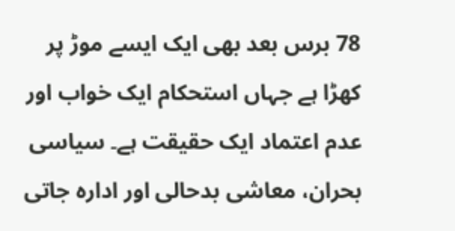78 برس بعد بھی ایک ایسے موڑ پر کھڑا ہے جہاں استحکام ایک خواب اور عدم اعتماد ایک حقیقت ہے۔ سیاسی بحران، معاشی بدحالی اور ادارہ جاتی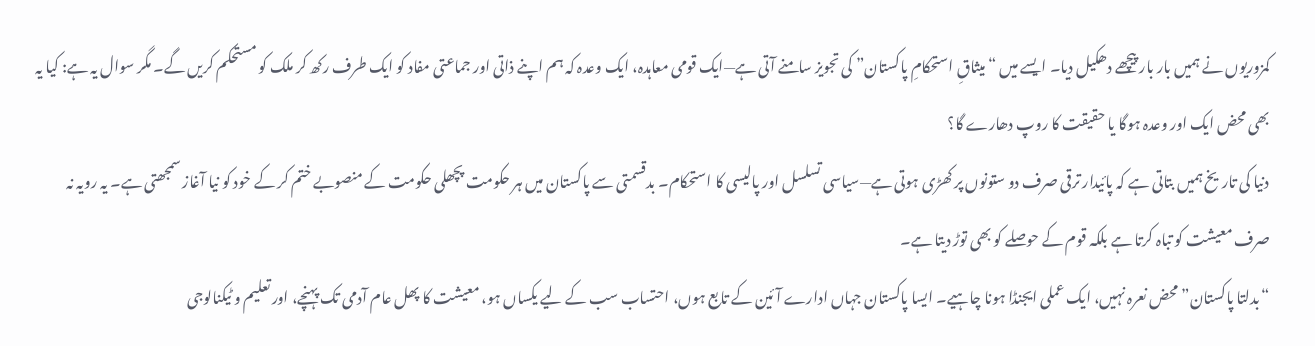کمزوریوں نے ہمیں بار بار پیچھے دھکیل دیا۔ ایسے میں “میثاقِ استحکامِ پاکستان” کی تجویز سامنے آتی ہے—ایک قومی معاہدہ، ایک وعدہ کہ ہم اپنے ذاتی اور جماعتی مفاد کو ایک طرف رکھ کر ملک کو مستحکم کریں گے۔ مگر سوال یہ ہے: کیا یہ بھی محض ایک اور وعدہ ہوگا یا حقیقت کا روپ دھارے گا؟
دنیا کی تاریخ ہمیں بتاتی ہے کہ پائیدار ترقی صرف دو ستونوں پر کھڑی ہوتی ہے—سیاسی تسلسل اور پالیسی کا استحکام۔ بدقسمتی سے پاکستان میں ہر حکومت پچھلی حکومت کے منصوبے ختم کر کے خود کو نیا آغاز سمجھتی ہے۔ یہ رویہ نہ صرف معیشت کو تباہ کرتا ہے بلکہ قوم کے حوصلے کو بھی توڑ دیتا ہے۔
“بدلتا پاکستان” محض نعرہ نہیں، ایک عملی ایجنڈا ہونا چاہیے۔ ایسا پاکستان جہاں ادارے آئین کے تابع ہوں، احتساب سب کے لیے یکساں ہو، معیشت کا پھل عام آدمی تک پہنچے، اور تعلیم و ٹیکنالوجی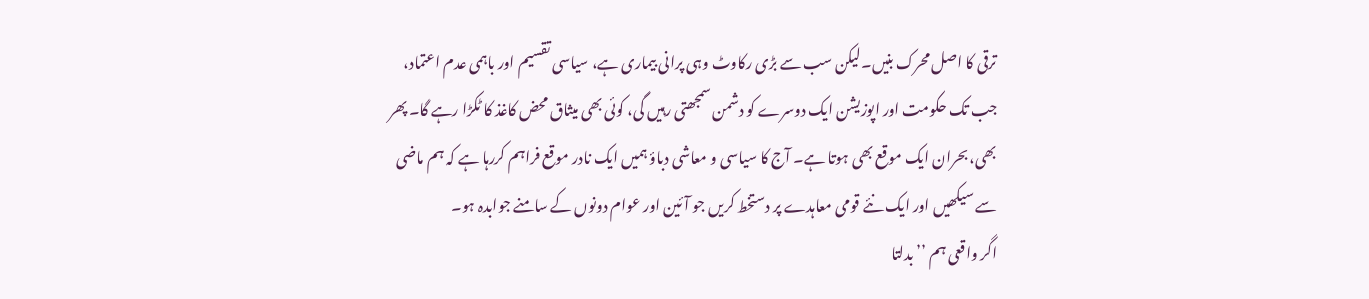ترقی کا اصل محرک بنیں۔لیکن سب سے بڑی رکاوٹ وہی پرانی بیماری ہے، سیاسی تقسیم اور باہمی عدم اعتماد، جب تک حکومت اور اپوزیشن ایک دوسرے کو دشمن سمجھتی رہیں گی، کوئی بھی میثاق محض کاغذ کا ٹکڑا رہے گا۔ پھر بھی، بحران ایک موقع بھی ہوتا ہے۔ آج کا سیاسی و معاشی دباؤ ہمیں ایک نادر موقع فراہم کررہا ہے کہ ہم ماضی سے سیکھیں اور ایک نئے قومی معاہدے پر دستخط کریں جو آئین اور عوام دونوں کے سامنے جوابدہ ہو۔
اگر واقعی ہم ’’بدلتا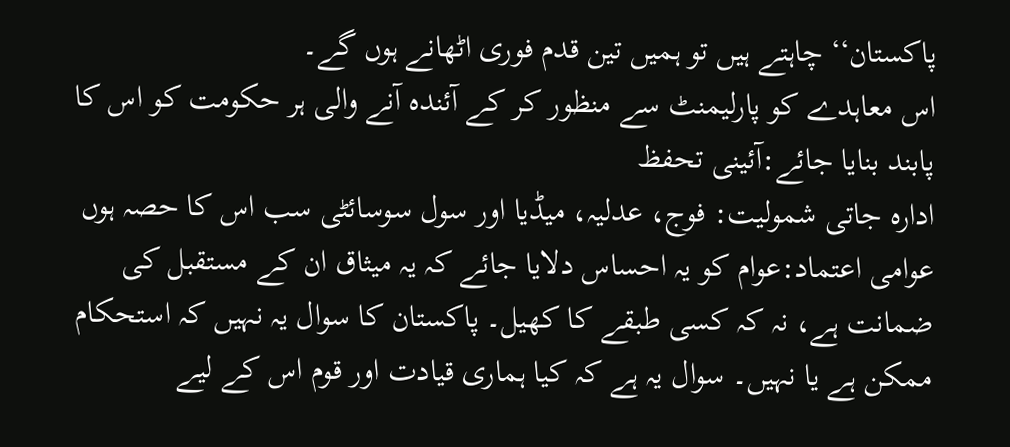پاکستان‘‘ چاہتے ہیں تو ہمیں تین قدم فوری اٹھانے ہوں گے۔
اس معاہدے کو پارلیمنٹ سے منظور کر کے آئندہ آنے والی ہر حکومت کو اس کا پابند بنایا جائے:آئینی تحفظ
ادارہ جاتی شمولیت: فوج، عدلیہ، میڈیا اور سول سوسائٹی سب اس کا حصہ ہوں
عوامی اعتماد:عوام کو یہ احساس دلایا جائے کہ یہ میثاق ان کے مستقبل کی ضمانت ہے، نہ کہ کسی طبقے کا کھیل۔ پاکستان کا سوال یہ نہیں کہ استحکام ممکن ہے یا نہیں۔ سوال یہ ہے کہ کیا ہماری قیادت اور قوم اس کے لیے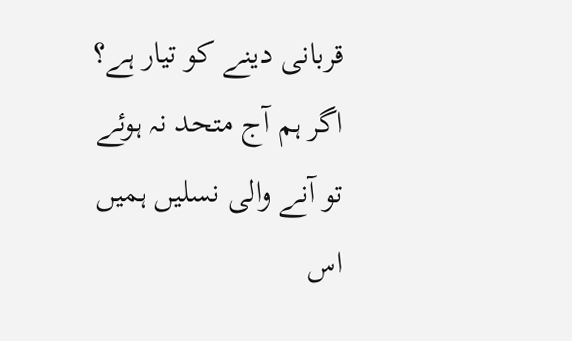قربانی دینے کو تیار ہے؟ اگر ہم آج متحد نہ ہوئے تو آنے والی نسلیں ہمیں اس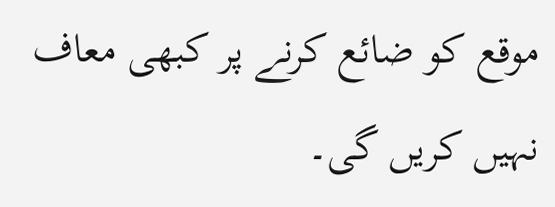موقع کو ضائع کرنے پر کبھی معاف نہیں کریں گی۔